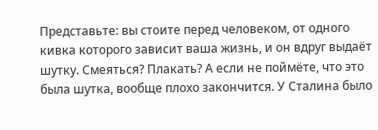Представьте: вы стоите перед человеком, от одного кивка которого зависит ваша жизнь, и он вдруг выдаёт шутку. Смеяться? Плакать? А если не поймёте, что это была шутка, вообще плохо закончится. У Сталина было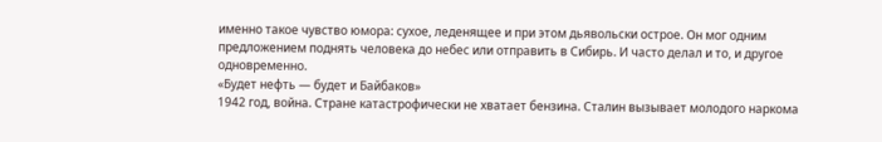именно такое чувство юмора: сухое, леденящее и при этом дьявольски острое. Он мог одним предложением поднять человека до небес или отправить в Сибирь. И часто делал и то, и другое одновременно.
«Будет нефть — будет и Байбаков»
1942 год, война. Стране катастрофически не хватает бензина. Сталин вызывает молодого наркома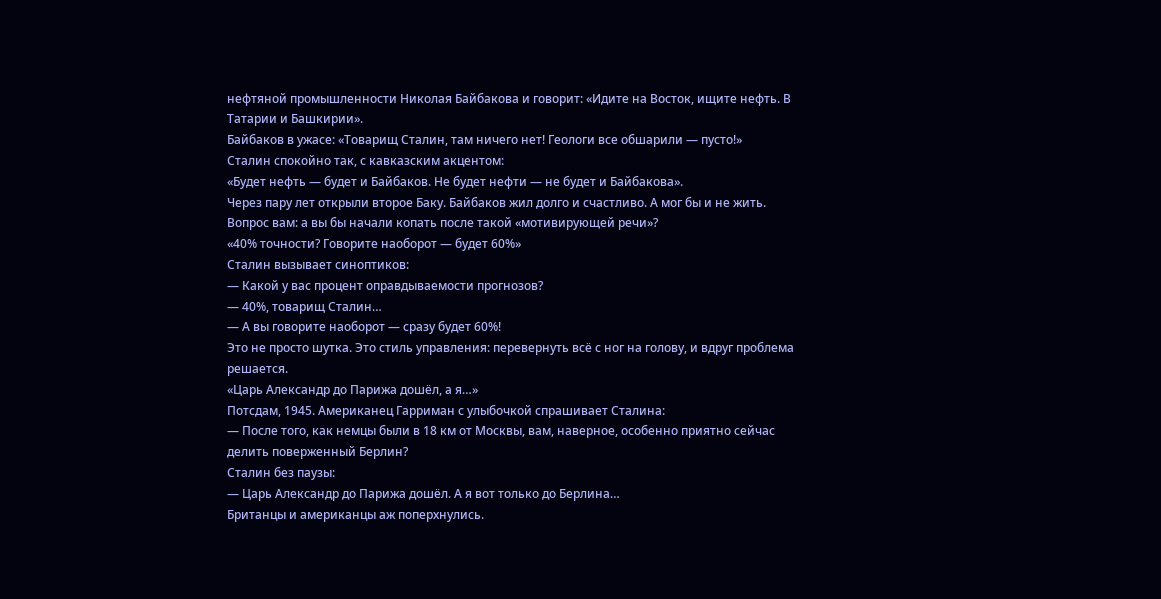нефтяной промышленности Николая Байбакова и говорит: «Идите на Восток, ищите нефть. В Татарии и Башкирии».
Байбаков в ужасе: «Товарищ Сталин, там ничего нет! Геологи все обшарили — пусто!»
Сталин спокойно так, с кавказским акцентом:
«Будет нефть — будет и Байбаков. Не будет нефти — не будет и Байбакова».
Через пару лет открыли второе Баку. Байбаков жил долго и счастливо. А мог бы и не жить.
Вопрос вам: а вы бы начали копать после такой «мотивирующей речи»?
«40% точности? Говорите наоборот — будет 60%»
Сталин вызывает синоптиков:
— Какой у вас процент оправдываемости прогнозов?
— 40%, товарищ Сталин…
— А вы говорите наоборот — сразу будет 60%!
Это не просто шутка. Это стиль управления: перевернуть всё с ног на голову, и вдруг проблема решается.
«Царь Александр до Парижа дошёл, а я…»
Потсдам, 1945. Американец Гарриман с улыбочкой спрашивает Сталина:
— После того, как немцы были в 18 км от Москвы, вам, наверное, особенно приятно сейчас делить поверженный Берлин?
Сталин без паузы:
— Царь Александр до Парижа дошёл. А я вот только до Берлина…
Британцы и американцы аж поперхнулись.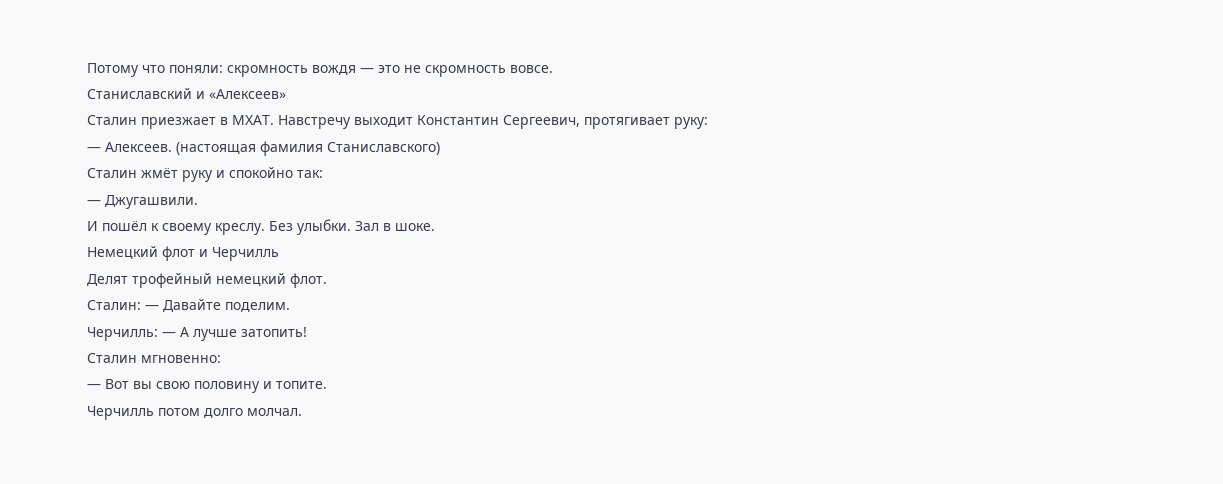Потому что поняли: скромность вождя — это не скромность вовсе.
Станиславский и «Алексеев»
Сталин приезжает в МХАТ. Навстречу выходит Константин Сергеевич, протягивает руку:
— Алексеев. (настоящая фамилия Станиславского)
Сталин жмёт руку и спокойно так:
— Джугашвили.
И пошёл к своему креслу. Без улыбки. Зал в шоке.
Немецкий флот и Черчилль
Делят трофейный немецкий флот.
Сталин: — Давайте поделим.
Черчилль: — А лучше затопить!
Сталин мгновенно:
— Вот вы свою половину и топите.
Черчилль потом долго молчал.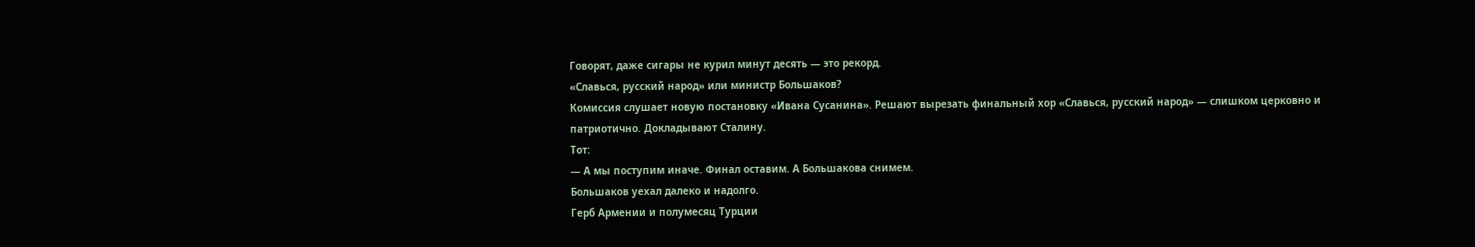Говорят, даже сигары не курил минут десять — это рекорд.
«Славься, русский народ» или министр Большаков?
Комиссия слушает новую постановку «Ивана Сусанина». Решают вырезать финальный хор «Славься, русский народ» — слишком церковно и патриотично. Докладывают Сталину.
Тот:
— А мы поступим иначе. Финал оставим. А Большакова снимем.
Большаков уехал далеко и надолго.
Герб Армении и полумесяц Турции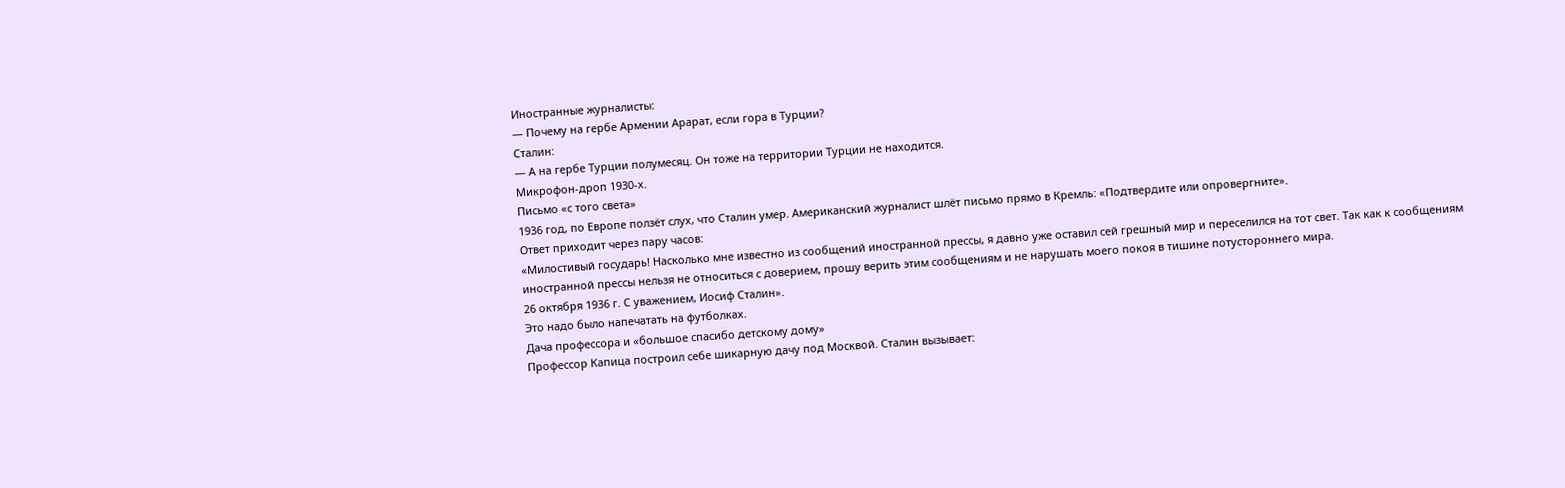Иностранные журналисты:
— Почему на гербе Армении Арарат, если гора в Турции?
Сталин:
— А на гербе Турции полумесяц. Он тоже на территории Турции не находится.
Микрофон-дроп 1930-х.
Письмо «с того света»
1936 год, по Европе ползёт слух, что Сталин умер. Американский журналист шлёт письмо прямо в Кремль: «Подтвердите или опровергните».
Ответ приходит через пару часов:
«Милостивый государь! Насколько мне известно из сообщений иностранной прессы, я давно уже оставил сей грешный мир и переселился на тот свет. Так как к сообщениям иностранной прессы нельзя не относиться с доверием, прошу верить этим сообщениям и не нарушать моего покоя в тишине потустороннего мира.
26 октября 1936 г. С уважением, Иосиф Сталин».
Это надо было напечатать на футболках.
Дача профессора и «большое спасибо детскому дому»
Профессор Капица построил себе шикарную дачу под Москвой. Сталин вызывает: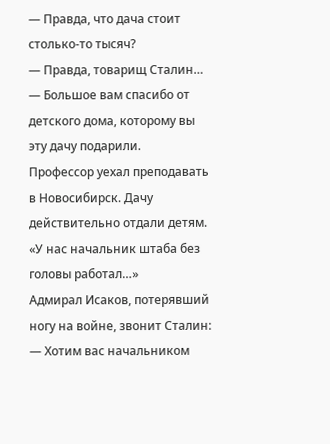— Правда, что дача стоит столько-то тысяч?
— Правда, товарищ Сталин…
— Большое вам спасибо от детского дома, которому вы эту дачу подарили.
Профессор уехал преподавать в Новосибирск. Дачу действительно отдали детям.
«У нас начальник штаба без головы работал…»
Адмирал Исаков, потерявший ногу на войне, звонит Сталин:
— Хотим вас начальником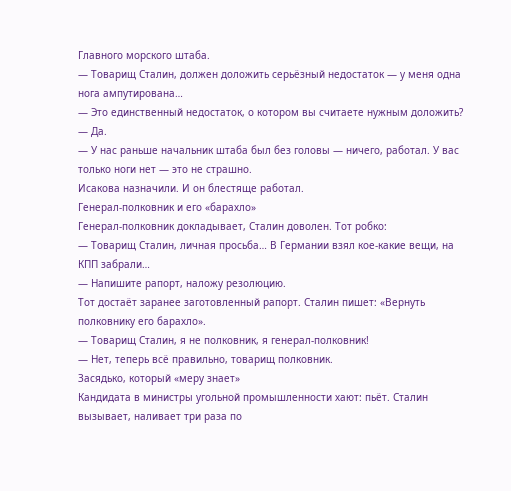Главного морского штаба.
— Товарищ Сталин, должен доложить серьёзный недостаток — у меня одна нога ампутирована…
— Это единственный недостаток, о котором вы считаете нужным доложить?
— Да.
— У нас раньше начальник штаба был без головы — ничего, работал. У вас только ноги нет — это не страшно.
Исакова назначили. И он блестяще работал.
Генерал-полковник и его «барахло»
Генерал-полковник докладывает, Сталин доволен. Тот робко:
— Товарищ Сталин, личная просьба… В Германии взял кое-какие вещи, на КПП забрали…
— Напишите рапорт, наложу резолюцию.
Тот достаёт заранее заготовленный рапорт. Сталин пишет: «Вернуть полковнику его барахло».
— Товарищ Сталин, я не полковник, я генерал-полковник!
— Нет, теперь всё правильно, товарищ полковник.
Засядько, который «меру знает»
Кандидата в министры угольной промышленности хают: пьёт. Сталин вызывает, наливает три раза по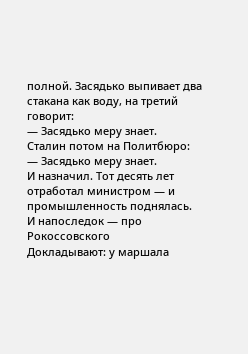полной. Засядько выпивает два стакана как воду, на третий говорит:
— Засядько меру знает.
Сталин потом на Политбюро:
— Засядько меру знает.
И назначил. Тот десять лет отработал министром — и промышленность поднялась.
И напоследок — про Рокоссовского
Докладывают: у маршала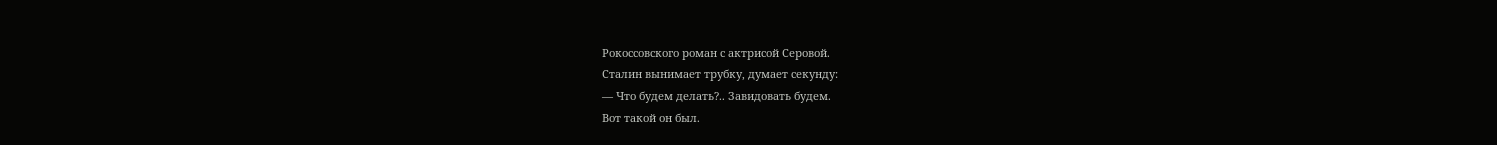Рокоссовского роман с актрисой Серовой.
Сталин вынимает трубку, думает секунду:
— Что будем делать?.. Завидовать будем.
Вот такой он был.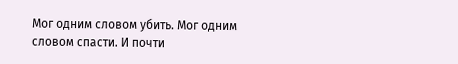Мог одним словом убить. Мог одним словом спасти. И почти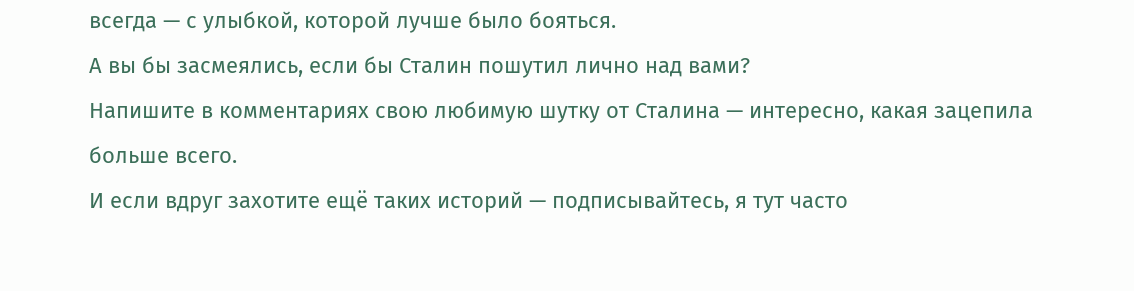всегда — с улыбкой, которой лучше было бояться.
А вы бы засмеялись, если бы Сталин пошутил лично над вами?
Напишите в комментариях свою любимую шутку от Сталина — интересно, какая зацепила больше всего.
И если вдруг захотите ещё таких историй — подписывайтесь, я тут часто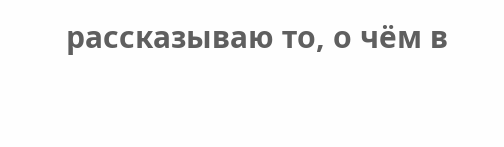рассказываю то, о чём в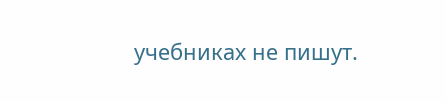учебниках не пишут.